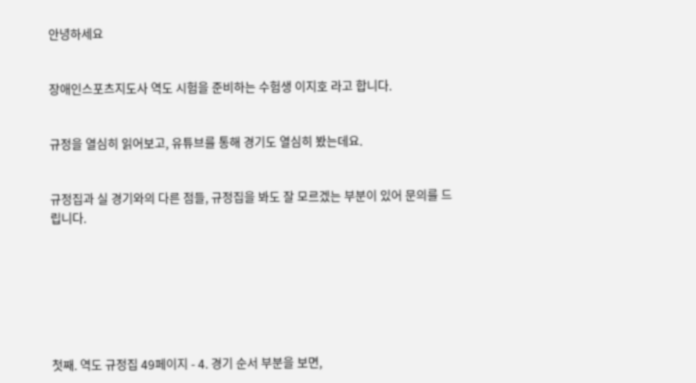안녕하세요


장애인스포츠지도사 역도 시험을 준비하는 수험생 이지호 라고 합니다.


규정을 열심히 읽어보고, 유튜브를 통해 경기도 열심히 봤는데요.


규정집과 실 경기와의 다른 점들, 규정집을 봐도 잘 모르겠는 부분이 있어 문의를 드립니다.







첫째. 역도 규정집 49페이지 - 4. 경기 순서 부분을 보면,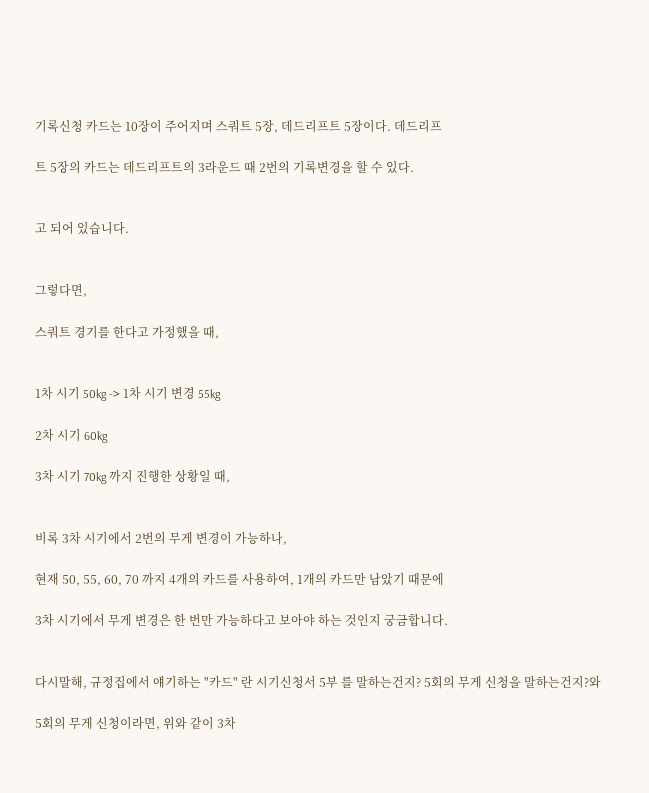기록신청 카드는 10장이 주어지며 스쿼트 5장, 데드리프트 5장이다. 데드리프

트 5장의 카드는 데드리프트의 3라운드 때 2번의 기록변경을 할 수 있다.


고 되어 있습니다.


그렇다면,

스쿼트 경기를 한다고 가정했을 때,


1차 시기 50kg -> 1차 시기 변경 55kg

2차 시기 60kg

3차 시기 70kg 까지 진행한 상황일 때,


비록 3차 시기에서 2번의 무게 변경이 가능하나,

현재 50, 55, 60, 70 까지 4개의 카드를 사용하여, 1개의 카드만 남았기 때문에

3차 시기에서 무게 변경은 한 번만 가능하다고 보아야 하는 것인지 궁금합니다.


다시말해, 규정집에서 얘기하는 "카드" 란 시기신청서 5부 를 말하는건지? 5회의 무게 신청을 말하는건지?와

5회의 무게 신청이라면, 위와 같이 3차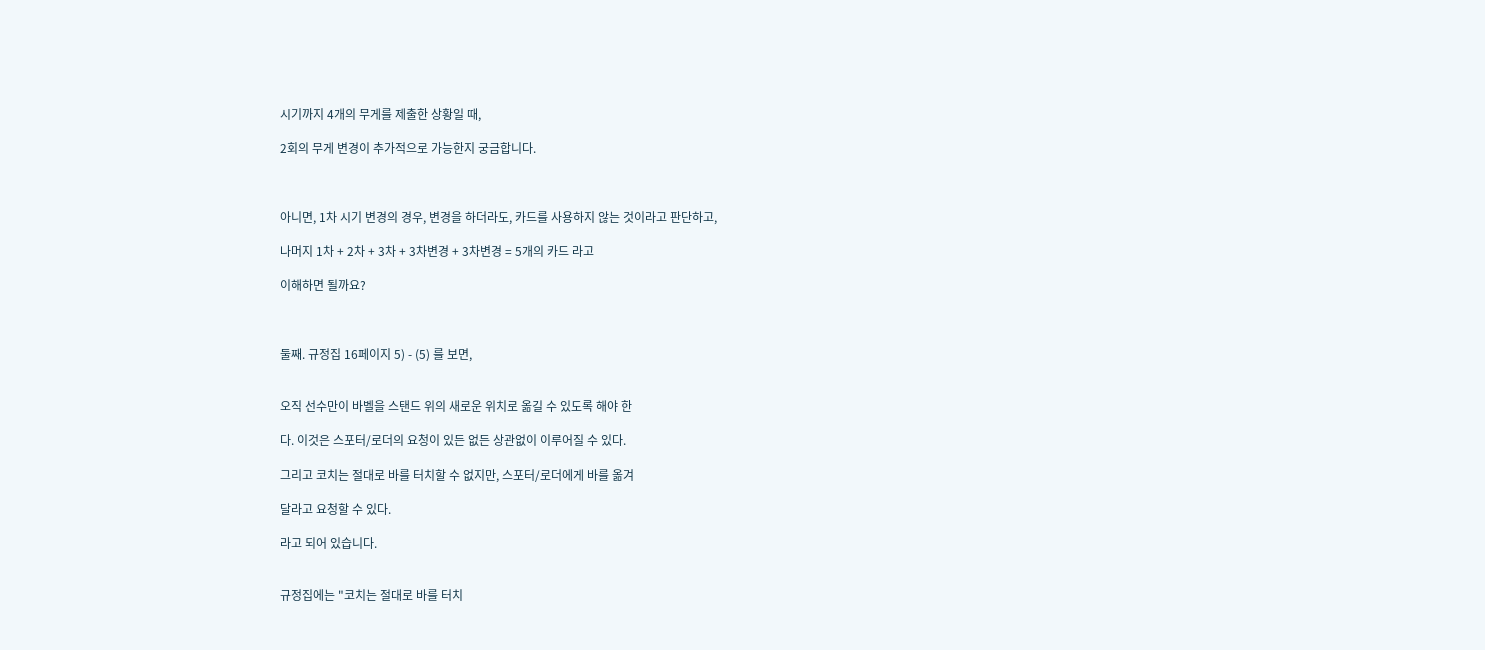시기까지 4개의 무게를 제출한 상황일 때,

2회의 무게 변경이 추가적으로 가능한지 궁금합니다.



아니면, 1차 시기 변경의 경우, 변경을 하더라도, 카드를 사용하지 않는 것이라고 판단하고,

나머지 1차 + 2차 + 3차 + 3차변경 + 3차변경 = 5개의 카드 라고

이해하면 될까요?



둘째. 규정집 16페이지 5) - (5) 를 보면,


오직 선수만이 바벨을 스탠드 위의 새로운 위치로 옮길 수 있도록 해야 한

다. 이것은 스포터/로더의 요청이 있든 없든 상관없이 이루어질 수 있다.

그리고 코치는 절대로 바를 터치할 수 없지만, 스포터/로더에게 바를 옮겨

달라고 요청할 수 있다.

라고 되어 있습니다.


규정집에는 "코치는 절대로 바를 터치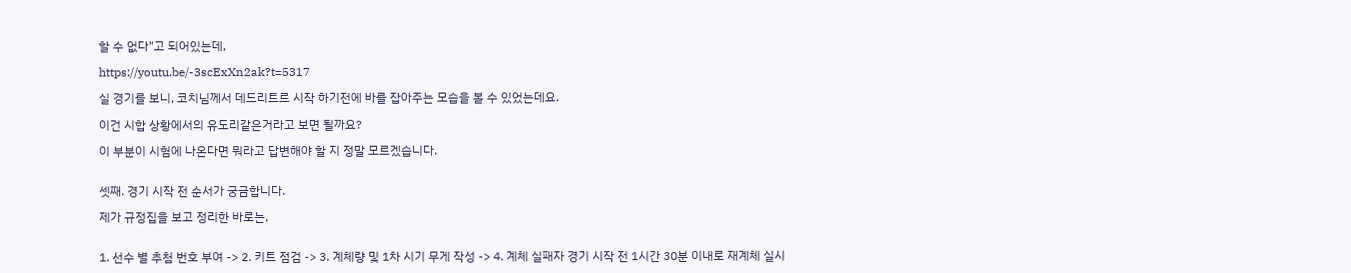할 수 없다"고 되어있는데,

https://youtu.be/-3scExXn2ak?t=5317

실 경기를 보니, 코치님께서 데드리트르 시작 하기전에 바를 잡아주는 모습을 볼 수 있었는데요.

이건 시합 상황에서의 유도리같은거라고 보면 될까요?

이 부분이 시험에 나온다면 뭐라고 답변해야 할 지 정말 모르겠습니다.


셋째. 경기 시작 전 순서가 궁금합니다.

제가 규정집을 보고 정리한 바로는,


1. 선수 별 추첨 번호 부여 -> 2. 키트 점검 -> 3. 계체량 및 1차 시기 무게 작성 -> 4. 계체 실패자 경기 시작 전 1시간 30분 이내로 재계체 실시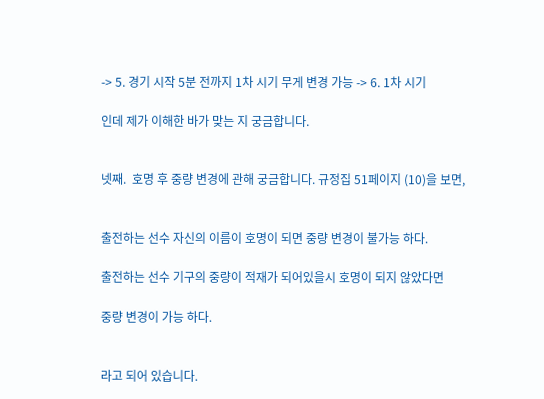-> 5. 경기 시작 5분 전까지 1차 시기 무게 변경 가능 -> 6. 1차 시기

인데 제가 이해한 바가 맞는 지 궁금합니다.


넷째.  호명 후 중량 변경에 관해 궁금합니다. 규정집 51페이지 (10)을 보면,


출전하는 선수 자신의 이름이 호명이 되면 중량 변경이 불가능 하다.

출전하는 선수 기구의 중량이 적재가 되어있을시 호명이 되지 않았다면

중량 변경이 가능 하다.


라고 되어 있습니다.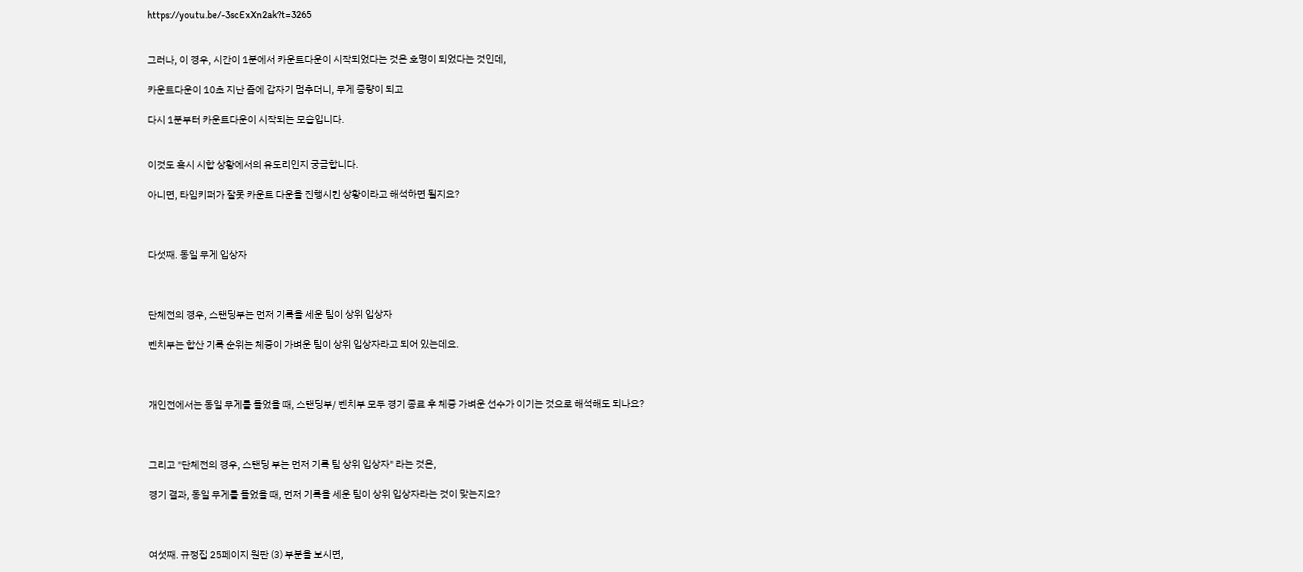https://youtu.be/-3scExXn2ak?t=3265


그러나, 이 경우, 시간이 1분에서 카운트다운이 시작되었다는 것은 호명이 되었다는 것인데,

카운트다운이 10초 지난 즘에 갑자기 멈추더니, 무게 증량이 되고

다시 1분부터 카운트다운이 시작되는 모습입니다.


이것도 혹시 시합 상황에서의 유도리인지 궁금합니다.

아니면, 타임키퍼가 잘못 카운트 다운을 진행시킨 상황이라고 해석하면 될지요?



다섯째. 동일 무게 입상자



단체전의 경우, 스탠딩부는 먼저 기록을 세운 팀이 상위 입상자

벤치부는 합산 기록 순위는 체중이 가벼운 팀이 상위 입상자라고 되어 있는데요.



개인전에서는 동일 무게를 들었을 때, 스탠딩부/ 벤치부 모두 경기 종료 후 체중 가벼운 선수가 이기는 것으로 해석해도 되나요?



그리고 "단체전의 경우, 스탠딩 부는 먼저 기록 팀 상위 입상자" 라는 것은,

경기 결과, 동일 무게를 들었을 때, 먼저 기록을 세운 팀이 상위 입상자라는 것이 맞는지요?



여섯째. 규정집 25페이지 원판 (3) 부분을 보시면,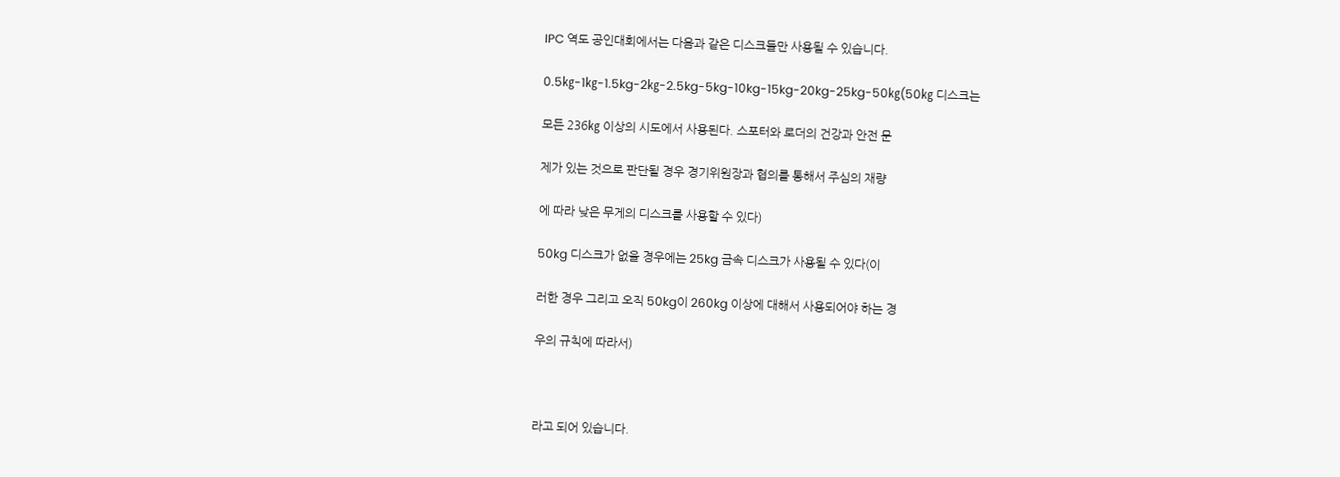IPC 역도 공인대회에서는 다음과 같은 디스크들만 사용될 수 있습니다.

0.5㎏-1㎏-1.5kg-2㎏-2.5kg-5kg-10kg-15kg-20kg-25kg-50㎏(50㎏ 디스크는

모든 236㎏ 이상의 시도에서 사용된다. 스포터와 로더의 건강과 안전 문

제가 있는 것으로 판단될 경우 경기위원장과 협의를 통해서 주심의 재량

에 따라 낮은 무게의 디스크를 사용할 수 있다)

50kg 디스크가 없을 경우에는 25kg 금속 디스크가 사용될 수 있다(이

러한 경우 그리고 오직 50kg이 260kg 이상에 대해서 사용되어야 하는 경

우의 규칙에 따라서)



라고 되어 있습니다.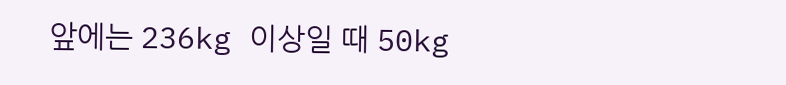앞에는 236kg 이상일 때 50kg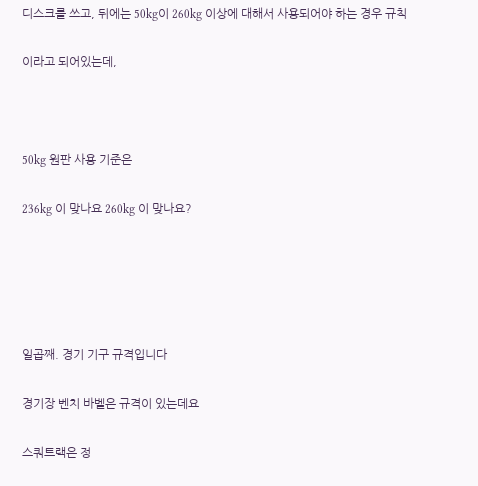디스크를 쓰고, 뒤에는 50kg이 260kg 이상에 대해서 사용되어야 하는 경우 규칙

이라고 되어있는데,



50kg 원판 사용 기준은

236kg 이 맞나요 260kg 이 맞나요?





일곱째. 경기 기구 규격입니다

경기장 벤치 바벨은 규격이 있는데요

스쿼트랙은 정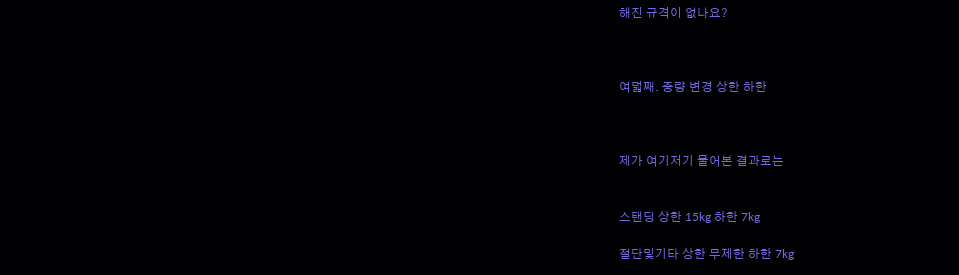해진 규격이 없나요?



여덟째. 중량 변경 상한 하한



제가 여기저기 물어본 결과로는


스탠딩 상한 15kg 하한 7kg

절단및기타 상한 무제한 하한 7kg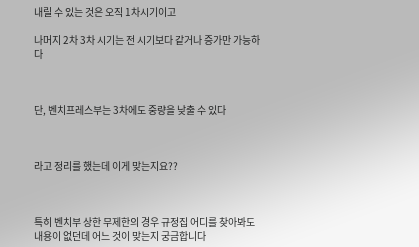내릴 수 있는 것은 오직 1차시기이고

나머지 2차 3차 시기는 전 시기보다 같거나 증가만 가능하다



단, 벤치프레스부는 3차에도 중량을 낮출 수 있다



라고 정리를 했는데 이게 맞는지요??



특히 벤치부 상한 무제한의 경우 규정집 어디를 찾아봐도 내용이 없던데 어느 것이 맞는지 궁금합니다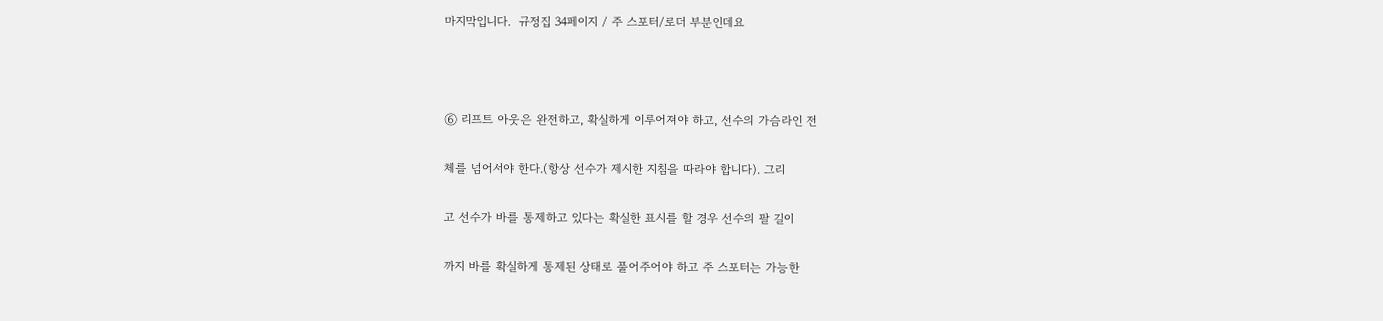마지막입니다.  규정집 34페이지 / 주 스포터/로더 부분인데요



⑥ 리프트 아웃은 완전하고, 확실하게 이루어져야 하고, 선수의 가슴라인 전

체를 넘어서야 한다.(항상 선수가 제시한 지침을 따라야 합니다). 그리

고 선수가 바를 통제하고 있다는 확실한 표시를 할 경우 선수의 팔 길이

까지 바를 확실하게 통제된 상태로 풀어주어야 하고 주 스포터는 가능한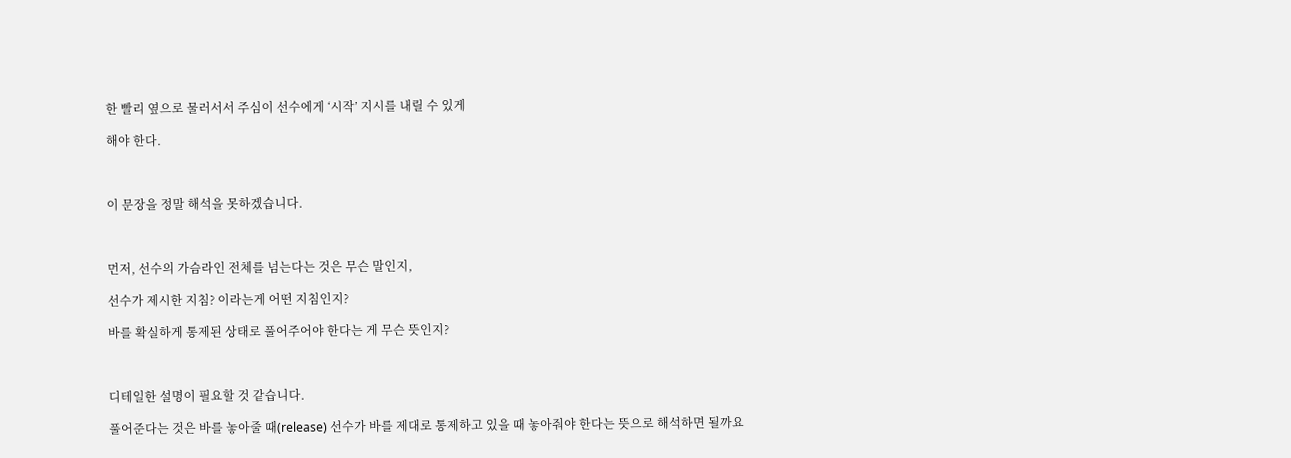한 빨리 옆으로 물러서서 주심이 선수에게 ‘시작’ 지시를 내릴 수 있게

해야 한다.



이 문장을 정말 해석을 못하겠습니다.



먼저, 선수의 가슴라인 전체를 넘는다는 것은 무슨 말인지,

선수가 제시한 지침? 이라는게 어떤 지침인지?

바를 확실하게 통제된 상태로 풀어주어야 한다는 게 무슨 뜻인지?



디테일한 설명이 필요할 것 같습니다.

풀어준다는 것은 바를 놓아줄 때(release) 선수가 바를 제대로 통제하고 있을 때 놓아줘야 한다는 뜻으로 해석하면 될까요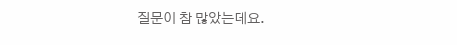질문이 참 많았는데요.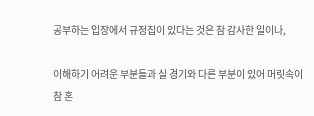공부하는 입장에서 규정집이 있다는 것은 참 감사한 일이나,

이해하기 어려운 부분들과 실 경기와 다른 부분이 있어 머릿속이 참 혼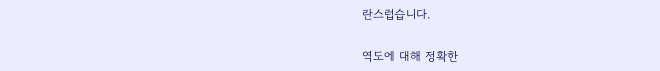란스럽습니다.

역도에 대해 정확한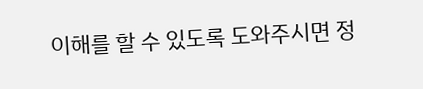이해를 할 수 있도록 도와주시면 정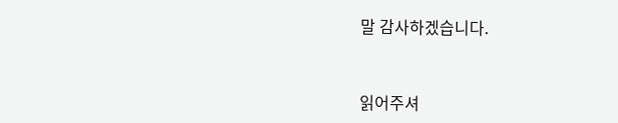말 감사하겠습니다.



읽어주셔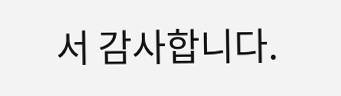서 감사합니다.